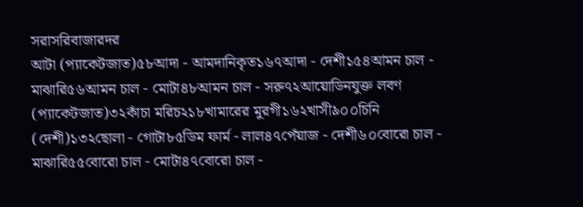সরাসরিবাজারদর
আটা (প্যাকেটজাত)৫৮আদা - আমদানিকৃত১৬৭আদা - দেশী১৫৪আমন চাল - মাঝারি৫৬আমন চাল - মোটা৪৮আমন চাল - সরু৭২আয়োডিনযুক্ত লবণ (প্যাকেটজাত)৩২কাঁচা মরিচ২১৮খামারের মুরগী১৬২খাসী৯০০চিনি (দেশী)১৩২ছোলা - গোটা৮৫ডিম ফার্ম - লাল৪৭পেঁয়াজ - দেশী৬০বোরো চাল - মাঝারি৫৫বোরো চাল - মোটা৪৭বোরো চাল -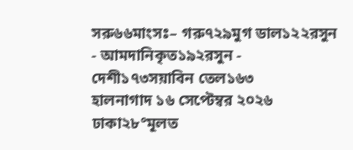সরু৬৬মাংসঃ– গরু৭২৯মুগ ডাল১২২রসুন - আমদানিকৃত১৯২রসুন - দেশী১৭৩সয়াবিন তেল১৬৩
হালনাগাদ ১৬ সেপ্টেম্বর ২০২৬
ঢাকা২৮°মূলত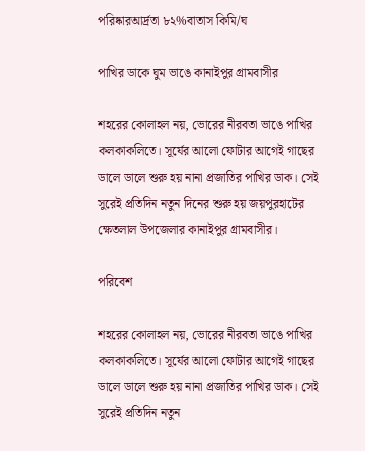পরিষ্কারআর্দ্রতা ৮২%বাতাস কিমি/ঘ

পাখির ডাকে ঘুম ভাঙে কানাইপুর গ্রামবাসীর

শহরের কোলাহল নয়, ভোরের নীরবতা ভাঙে পাখির কলকাকলিতে। সূর্যের আলো ফোটার আগেই গাছের ডালে ডালে শুরু হয় নানা প্রজাতির পাখির ডাক। সেই সুরেই প্রতিদিন নতুন দিনের শুরু হয় জয়পুরহাটের ক্ষেতলাল উপজেলার কানাইপুর গ্রামবাসীর।

পরিবেশ

শহরের কোলাহল নয়, ভোরের নীরবতা ভাঙে পাখির কলকাকলিতে। সূর্যের আলো ফোটার আগেই গাছের ডালে ডালে শুরু হয় নানা প্রজাতির পাখির ডাক। সেই সুরেই প্রতিদিন নতুন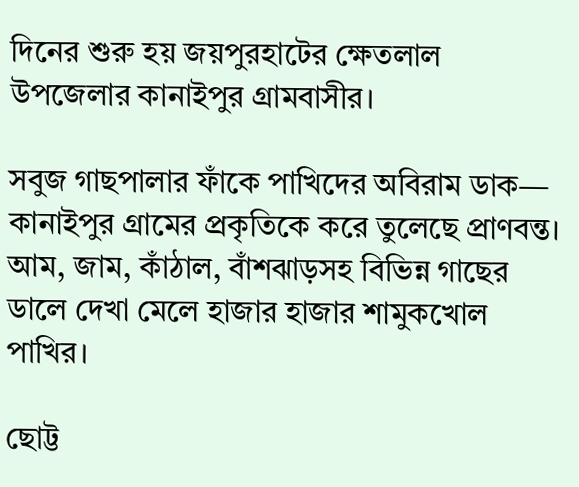দিনের শুরু হয় জয়পুরহাটের ক্ষেতলাল উপজেলার কানাইপুর গ্রামবাসীর।

সবুজ গাছপালার ফাঁকে পাখিদের অবিরাম ডাক— কানাইপুর গ্রামের প্রকৃতিকে করে তুলেছে প্রাণবন্ত। আম, জাম, কাঁঠাল, বাঁশঝাড়সহ বিভিন্ন গাছের ডালে দেখা মেলে হাজার হাজার শামুকখোল পাখির।

ছোট্ট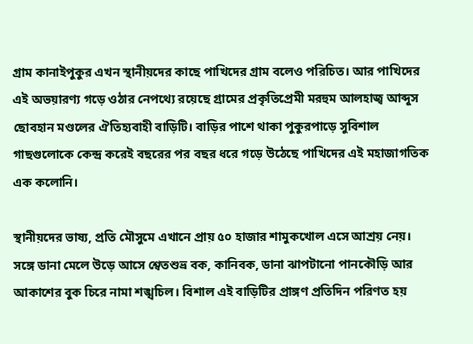গ্রাম কানাইপুকুর এখন স্থানীয়দের কাছে পাখিদের গ্রাম বলেও পরিচিত। আর পাখিদের এই অভয়ারণ্য গড়ে ওঠার নেপথ্যে রয়েছে গ্রামের প্রকৃতিপ্রেমী মরহুম আলহাজ্ব আব্দুস ছোবহান মণ্ডলের ঐতিহ্যবাহী বাড়িটি। বাড়ির পাশে থাকা পুকুরপাড়ে সুবিশাল গাছগুলোকে কেন্দ্র করেই বছরের পর বছর ধরে গড়ে উঠেছে পাখিদের এই মহাজাগতিক এক কলোনি।

স্থানীয়দের ভাষ্য, প্রতি মৌসুমে এখানে প্রায় ৫০ হাজার শামুকখোল এসে আশ্রয় নেয়। সঙ্গে ডানা মেলে উড়ে আসে শ্বেতশুভ্র বক, কানিবক, ডানা ঝাপটানো পানকৌড়ি আর আকাশের বুক চিরে নামা শঙ্খচিল। বিশাল এই বাড়িটির প্রাঙ্গণ প্রতিদিন পরিণত হয়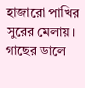হাজারো পাখির সুরের মেলায়। গাছের ডালে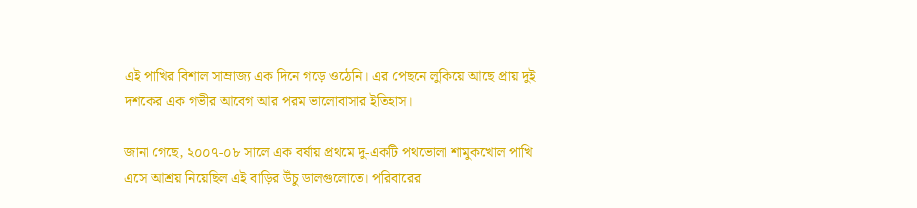এই পাখির বিশাল সাম্রাজ্য এক দিনে গড়ে ওঠেনি। এর পেছনে লুকিয়ে আছে প্রায় দুই দশকের এক গভীর আবেগ আর পরম ভালোবাসার ইতিহাস।

জানা গেছে, ২০০৭-০৮ সালে এক বর্ষায় প্রথমে দু-একটি পথভোলা শামুকখোল পাখি এসে আশ্রয় নিয়েছিল এই বাড়ির উঁচু ডালগুলোতে। পরিবারের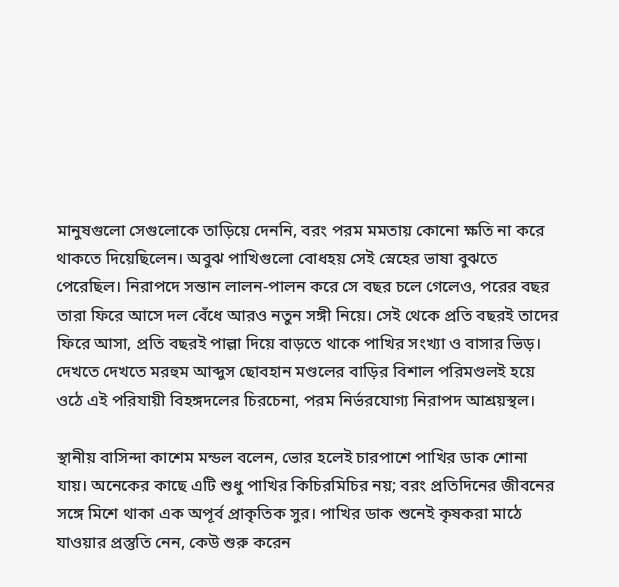মানুষগুলো সেগুলোকে তাড়িয়ে দেননি, বরং পরম মমতায় কোনো ক্ষতি না করে থাকতে দিয়েছিলেন। অবুঝ পাখিগুলো বোধহয় সেই স্নেহের ভাষা বুঝতে পেরেছিল। নিরাপদে সন্তান লালন-পালন করে সে বছর চলে গেলেও, পরের বছর তারা ফিরে আসে দল বেঁধে আরও নতুন সঙ্গী নিয়ে। সেই থেকে প্রতি বছরই তাদের ফিরে আসা, প্রতি বছরই পাল্লা দিয়ে বাড়তে থাকে পাখির সংখ্যা ও বাসার ভিড়। দেখতে দেখতে মরহুম আব্দুস ছোবহান মণ্ডলের বাড়ির বিশাল পরিমণ্ডলই হয়ে ওঠে এই পরিযায়ী বিহঙ্গদলের চিরচেনা, পরম নির্ভরযোগ্য নিরাপদ আশ্রয়স্থল।

স্থানীয় বাসিন্দা কাশেম মন্ডল বলেন, ভোর হলেই চারপাশে পাখির ডাক শোনা যায়। অনেকের কাছে এটি শুধু পাখির কিচিরমিচির নয়; বরং প্রতিদিনের জীবনের সঙ্গে মিশে থাকা এক অপূর্ব প্রাকৃতিক সুর। পাখির ডাক শুনেই কৃষকরা মাঠে যাওয়ার প্রস্তুতি নেন, কেউ শুরু করেন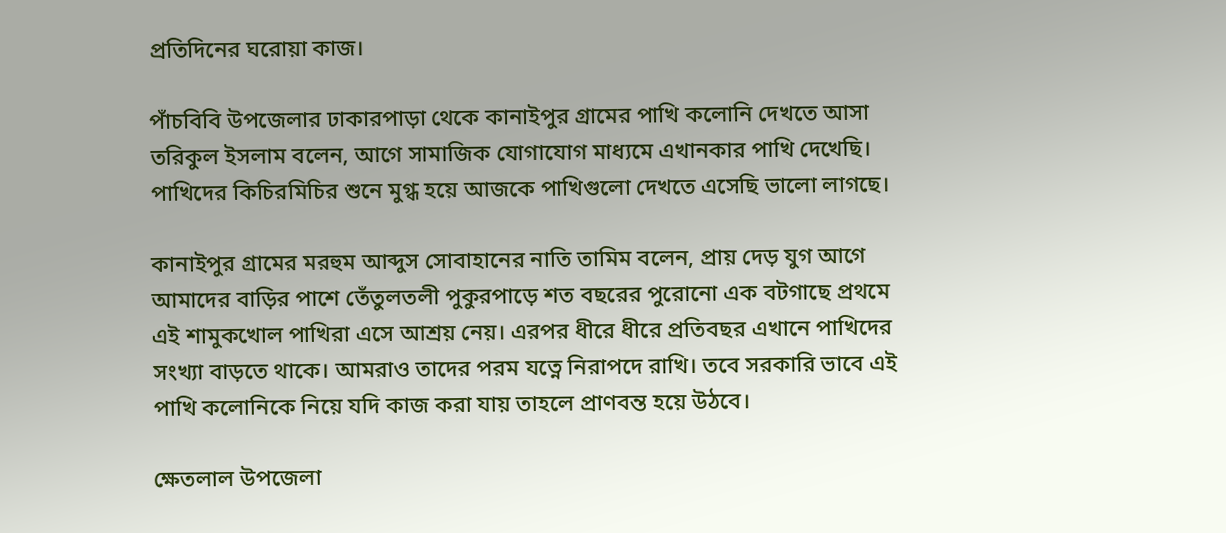প্রতিদিনের ঘরোয়া কাজ।

পাঁচবিবি উপজেলার ঢাকারপাড়া থেকে কানাইপুর গ্রামের পাখি কলোনি দেখতে আসা তরিকুল ইসলাম বলেন, আগে সামাজিক যোগাযোগ মাধ্যমে এখানকার পাখি দেখেছি। পাখিদের কিচিরমিচির শুনে মুগ্ধ হয়ে আজকে পাখিগুলো দেখতে এসেছি ভালো লাগছে।

কানাইপুর গ্রামের মরহুম আব্দুস সোবাহানের নাতি তামিম বলেন, প্রায় দেড় যুগ আগে আমাদের বাড়ির পাশে তেঁতুলতলী পুকুরপাড়ে শত বছরের পুরোনো এক বটগাছে প্রথমে এই শামুকখোল পাখিরা এসে আশ্রয় নেয়। এরপর ধীরে ধীরে প্রতিবছর এখানে পাখিদের সংখ্যা বাড়তে থাকে। আমরাও তাদের পরম যত্নে নিরাপদে রাখি। তবে সরকারি ভাবে এই পাখি কলোনিকে নিয়ে যদি কাজ করা যায় তাহলে প্রাণবন্ত হয়ে উঠবে।

ক্ষেতলাল উপজেলা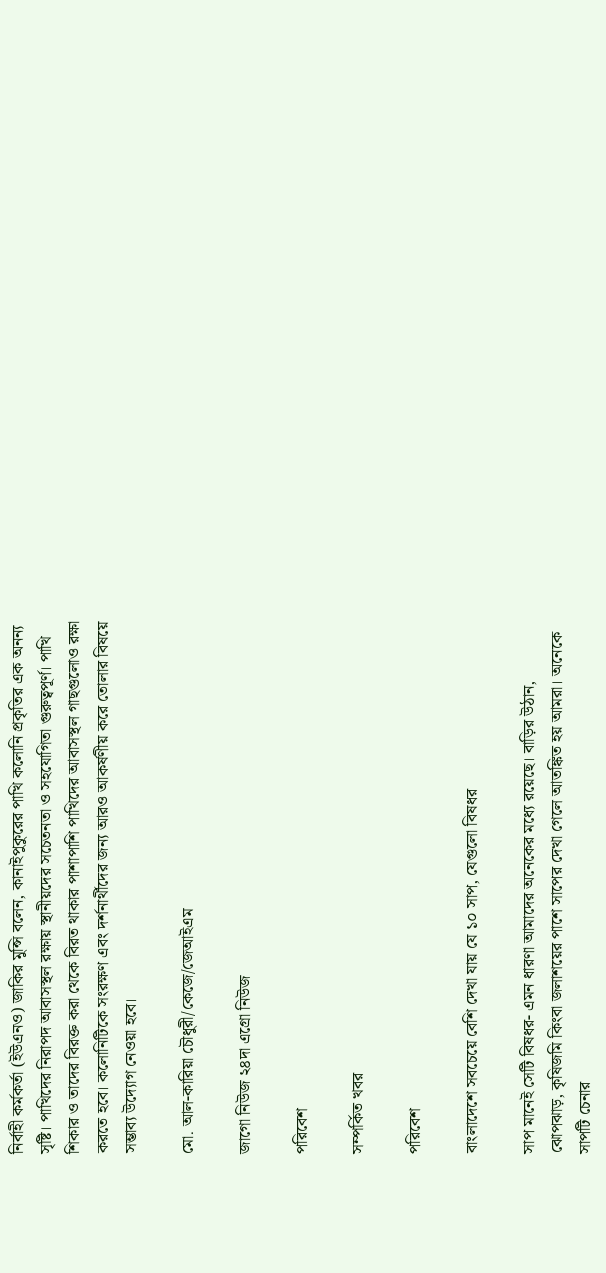নির্বাহী কর্মকর্তা (ইউএনও) জাকির মুন্সি বলেন, কানাইপুকুরের পাখি কলোনি প্রকৃতির এক অনন্য সৃষ্টি। পাখিদের নিরাপদ আবাসস্থল রক্ষায় স্থানীয়দের সচেতনতা ও সহযোগিতা গুরুত্বপূর্ণ। পাখি শিকার ও তাদের বিরক্ত করা থেকে বিরত থাকার পাশাপাশি পাখিদের আবাসস্থল গাছগুলোও রক্ষা করতে হবে। কলোনিটিকে সংরক্ষণ এবং দর্শনার্থীদের জন্য আরও আকর্ষণীয় করে তোলার বিষয়ে সম্ভাব্য উদ্যোগ নেওয়া হবে।

মো. আল-কারিয়া চৌধুরী/কেজে/জেআইএম

জাগো নিউজ ২৪দা এগ্রো নিউজ

পরিবেশ

সম্পর্কিত খবর

পরিবেশ

বাংলাদেশে সবচেয়ে বেশি দেখা যায় যে ১০ সাপ, যেগুলো বিষধর

সাপ মানেই সেটি বিষধর- এমন ধারণা আমাদের অনেকের মধ্যে রয়েছে। বাড়ির উঠান, ঝোপঝাড়, কৃষিজমি কিংবা জলাশয়ের পাশে সাপের দেখা গেলে আতঙ্কিত হয় আমরা। অনেকে সাপটি চেনার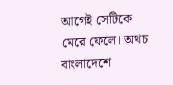আগেই সেটিকে মেরে ফেলে। অথচ বাংলাদেশে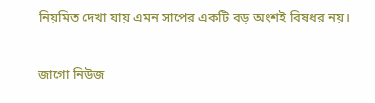নিয়মিত দেখা যায় এমন সাপের একটি বড় অংশই বিষধর নয়।

জাগো নিউজ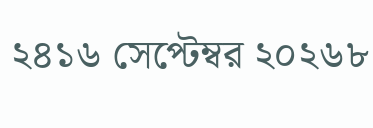২৪১৬ সেপ্টেম্বর ২০২৬৮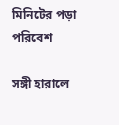মিনিটের পড়া
পরিবেশ

সঙ্গী হারালে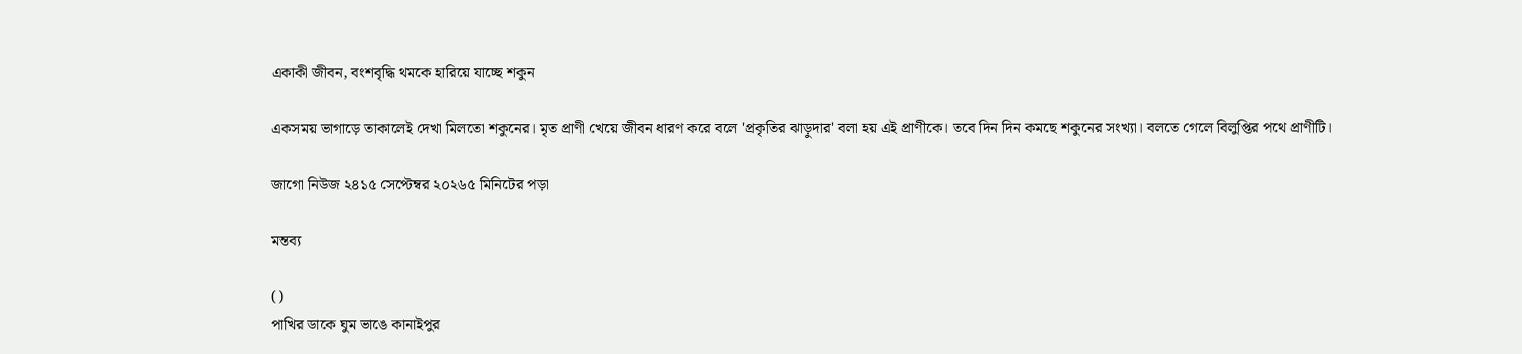একাকী জীবন, বংশবৃদ্ধি থমকে হারিয়ে যাচ্ছে শকুন

একসময় ভাগাড়ে তাকালেই দেখা মিলতো শকুনের। মৃত প্রাণী খেয়ে জীবন ধারণ করে বলে ‌'প্রকৃতির ঝাড়ুদার' বলা হয় এই প্রাণীকে। তবে দিন দিন কমছে শকুনের সংখ্যা। বলতে গেলে বিলুপ্তির পথে প্রাণীটি।

জাগো নিউজ ২৪১৫ সেপ্টেম্বর ২০২৬৫ মিনিটের পড়া

মন্তব্য

()
পাখির ডাকে ঘুম ভাঙে কানাইপুর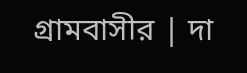গ্রামবাসীর | দা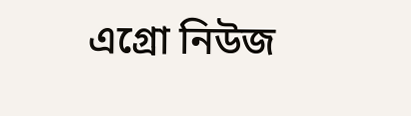এগ্রো নিউজ